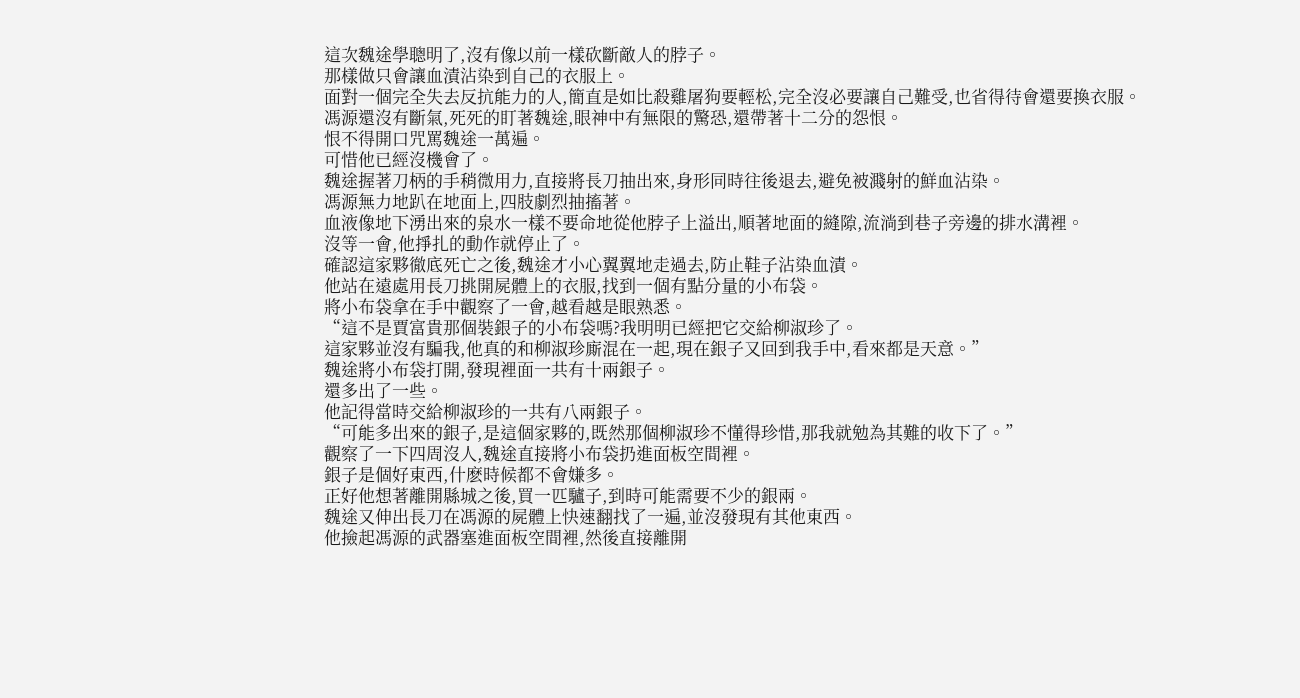這次魏途學聰明了,沒有像以前一樣砍斷敵人的脖子。
那樣做只會讓血漬沾染到自己的衣服上。
面對一個完全失去反抗能力的人,簡直是如比殺雞屠狗要輕松,完全沒必要讓自己難受,也省得待會還要換衣服。
馮源還沒有斷氣,死死的盯著魏途,眼神中有無限的驚恐,還帶著十二分的怨恨。
恨不得開口咒罵魏途一萬遍。
可惜他已經沒機會了。
魏途握著刀柄的手稍微用力,直接將長刀抽出來,身形同時往後退去,避免被濺射的鮮血沾染。
馮源無力地趴在地面上,四肢劇烈抽搐著。
血液像地下湧出來的泉水一樣不要命地從他脖子上溢出,順著地面的縫隙,流淌到巷子旁邊的排水溝裡。
沒等一會,他掙扎的動作就停止了。
確認這家夥徹底死亡之後,魏途才小心翼翼地走過去,防止鞋子沾染血漬。
他站在遠處用長刀挑開屍體上的衣服,找到一個有點分量的小布袋。
將小布袋拿在手中觀察了一會,越看越是眼熟悉。
“這不是賈富貴那個裝銀子的小布袋嗎?我明明已經把它交給柳淑珍了。
這家夥並沒有騙我,他真的和柳淑珍廝混在一起,現在銀子又回到我手中,看來都是天意。”
魏途將小布袋打開,發現裡面一共有十兩銀子。
還多出了一些。
他記得當時交給柳淑珍的一共有八兩銀子。
“可能多出來的銀子,是這個家夥的,既然那個柳淑珍不懂得珍惜,那我就勉為其難的收下了。”
觀察了一下四周沒人,魏途直接將小布袋扔進面板空間裡。
銀子是個好東西,什麽時候都不會嫌多。
正好他想著離開縣城之後,買一匹驢子,到時可能需要不少的銀兩。
魏途又伸出長刀在馮源的屍體上快速翻找了一遍,並沒發現有其他東西。
他撿起馮源的武器塞進面板空間裡,然後直接離開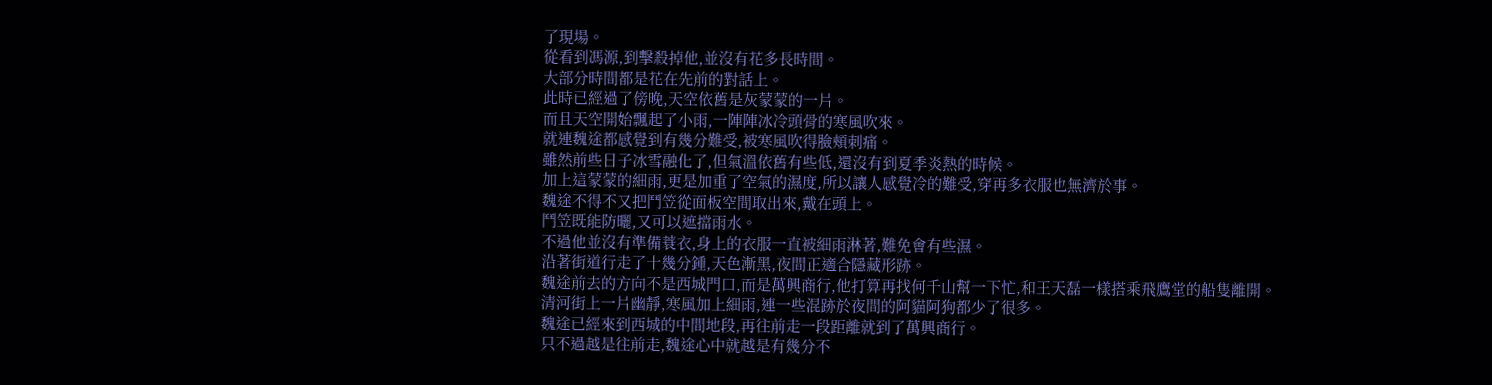了現場。
從看到馮源,到擊殺掉他,並沒有花多長時間。
大部分時間都是花在先前的對話上。
此時已經過了傍晚,天空依舊是灰蒙蒙的一片。
而且天空開始飄起了小雨,一陣陣冰冷頭骨的寒風吹來。
就連魏途都感覺到有幾分難受,被寒風吹得臉頰刺痛。
雖然前些日子冰雪融化了,但氣溫依舊有些低,還沒有到夏季炎熱的時候。
加上這蒙蒙的細雨,更是加重了空氣的濕度,所以讓人感覺冷的難受,穿再多衣服也無濟於事。
魏途不得不又把鬥笠從面板空間取出來,戴在頭上。
鬥笠既能防曬,又可以遮擋雨水。
不過他並沒有準備蓑衣,身上的衣服一直被細雨淋著,難免會有些濕。
沿著街道行走了十幾分鍾,天色漸黑,夜間正適合隱藏形跡。
魏途前去的方向不是西城門口,而是萬興商行,他打算再找何千山幫一下忙,和王天磊一樣搭乘飛鷹堂的船隻離開。
清河街上一片幽靜,寒風加上細雨,連一些混跡於夜間的阿貓阿狗都少了很多。
魏途已經來到西城的中間地段,再往前走一段距離就到了萬興商行。
只不過越是往前走,魏途心中就越是有幾分不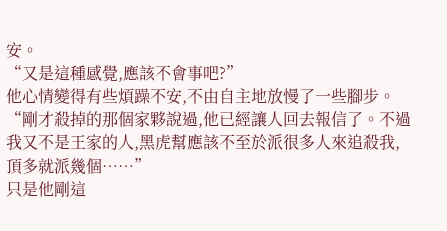安。
“又是這種感覺,應該不會事吧?”
他心情變得有些煩躁不安,不由自主地放慢了一些腳步。
“剛才殺掉的那個家夥說過,他已經讓人回去報信了。不過我又不是王家的人,黑虎幫應該不至於派很多人來追殺我,頂多就派幾個……”
只是他剛這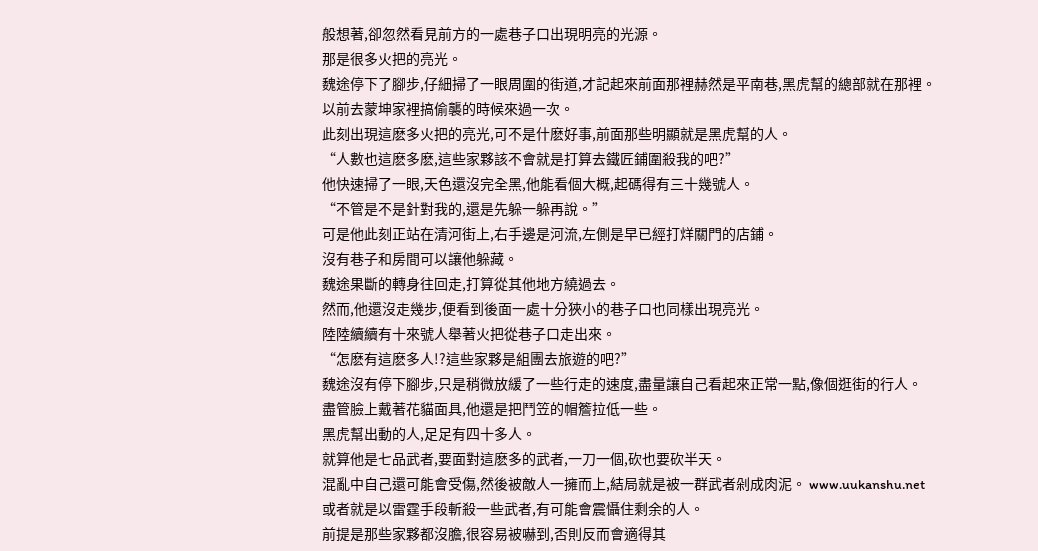般想著,卻忽然看見前方的一處巷子口出現明亮的光源。
那是很多火把的亮光。
魏途停下了腳步,仔細掃了一眼周圍的街道,才記起來前面那裡赫然是平南巷,黑虎幫的總部就在那裡。
以前去蒙坤家裡搞偷襲的時候來過一次。
此刻出現這麽多火把的亮光,可不是什麽好事,前面那些明顯就是黑虎幫的人。
“人數也這麽多麽,這些家夥該不會就是打算去鐵匠鋪圍殺我的吧?”
他快速掃了一眼,天色還沒完全黑,他能看個大概,起碼得有三十幾號人。
“不管是不是針對我的,還是先躲一躲再說。”
可是他此刻正站在清河街上,右手邊是河流,左側是早已經打烊關門的店鋪。
沒有巷子和房間可以讓他躲藏。
魏途果斷的轉身往回走,打算從其他地方繞過去。
然而,他還沒走幾步,便看到後面一處十分狹小的巷子口也同樣出現亮光。
陸陸續續有十來號人舉著火把從巷子口走出來。
“怎麽有這麽多人!?這些家夥是組團去旅遊的吧?”
魏途沒有停下腳步,只是稍微放緩了一些行走的速度,盡量讓自己看起來正常一點,像個逛街的行人。
盡管臉上戴著花貓面具,他還是把鬥笠的帽簷拉低一些。
黑虎幫出動的人,足足有四十多人。
就算他是七品武者,要面對這麽多的武者,一刀一個,砍也要砍半天。
混亂中自己還可能會受傷,然後被敵人一擁而上,結局就是被一群武者剁成肉泥。 www.uukanshu.net
或者就是以雷霆手段斬殺一些武者,有可能會震懾住剩余的人。
前提是那些家夥都沒膽,很容易被嚇到,否則反而會適得其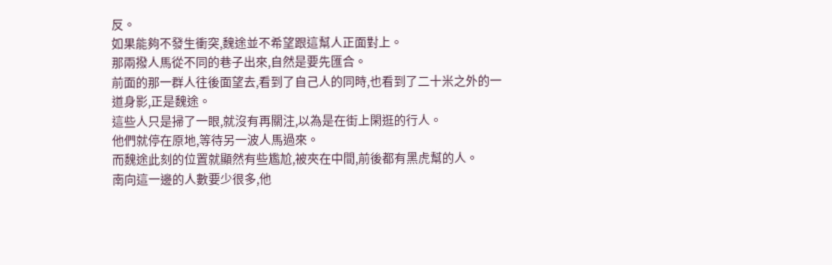反。
如果能夠不發生衝突,魏途並不希望跟這幫人正面對上。
那兩撥人馬從不同的巷子出來,自然是要先匯合。
前面的那一群人往後面望去,看到了自己人的同時,也看到了二十米之外的一道身影,正是魏途。
這些人只是掃了一眼,就沒有再關注,以為是在街上閑逛的行人。
他們就停在原地,等待另一波人馬過來。
而魏途此刻的位置就顯然有些尷尬,被夾在中間,前後都有黑虎幫的人。
南向這一邊的人數要少很多,他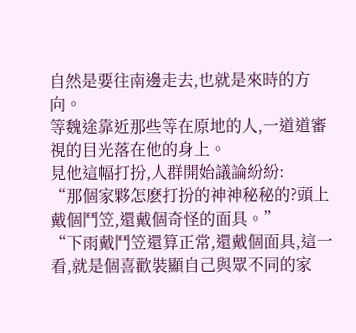自然是要往南邊走去,也就是來時的方向。
等魏途靠近那些等在原地的人,一道道審視的目光落在他的身上。
見他這幅打扮,人群開始議論紛紛:
“那個家夥怎麽打扮的神神秘秘的?頭上戴個鬥笠,還戴個奇怪的面具。”
“下雨戴鬥笠還算正常,還戴個面具,這一看,就是個喜歡裝顯自己與眾不同的家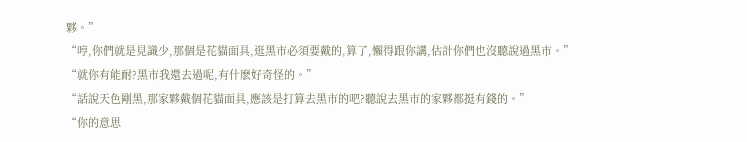夥。”
“哼,你們就是見識少,那個是花貓面具,逛黑市必須要戴的,算了,懶得跟你講,估計你們也沒聽說過黑市。”
“就你有能耐?黑市我還去過呢,有什麽好奇怪的。”
“話說天色剛黑,那家夥戴個花貓面具,應該是打算去黑市的吧?聽說去黑市的家夥都挺有錢的。”
“你的意思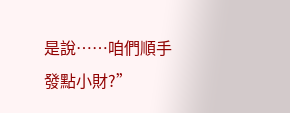是說……咱們順手發點小財?”